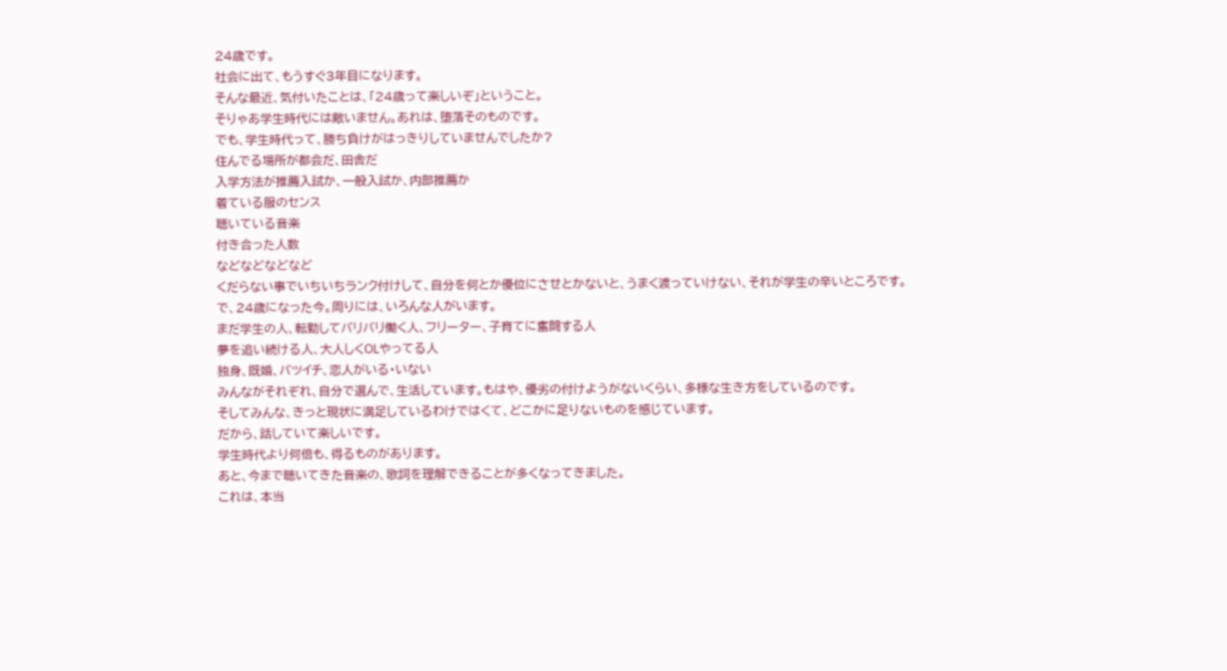24歳です。
社会に出て、もうすぐ3年目になります。
そんな最近、気付いたことは、「24歳って楽しいぞ」ということ。
そりゃあ学生時代には敵いません。あれは、堕落そのものです。
でも、学生時代って、勝ち負けがはっきりしていませんでしたか?
住んでる場所が都会だ、田舎だ
入学方法が推薦入試か、一般入試か、内部推薦か
着ている服のセンス
聴いている音楽
付き合った人数
などなどなどなど
くだらない事でいちいちランク付けして、自分を何とか優位にさせとかないと、うまく渡っていけない、それが学生の辛いところです。
で、24歳になった今。周りには、いろんな人がいます。
まだ学生の人、転勤してバリバリ働く人、フリーター、子育てに奮闘する人
夢を追い続ける人、大人しくOLやってる人
独身、既婚、バツイチ、恋人がいる・いない
みんながそれぞれ、自分で選んで、生活しています。もはや、優劣の付けようがないくらい、多様な生き方をしているのです。
そしてみんな、きっと現状に満足しているわけではくて、どこかに足りないものを感じています。
だから、話していて楽しいです。
学生時代より何倍も、得るものがあります。
あと、今まで聴いてきた音楽の、歌詞を理解できることが多くなってきました。
これは、本当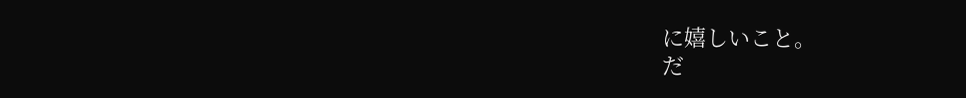に嬉しいこと。
だ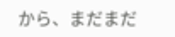から、まだまだ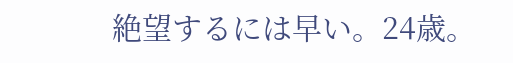絶望するには早い。24歳。